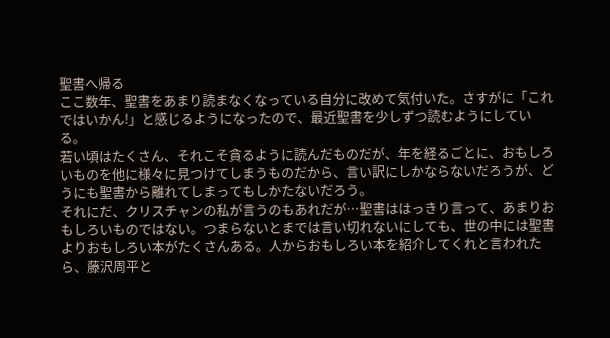聖書へ帰る
ここ数年、聖書をあまり読まなくなっている自分に改めて気付いた。さすがに「これではいかん!」と感じるようになったので、最近聖書を少しずつ読むようにしている。
若い頃はたくさん、それこそ貪るように読んだものだが、年を経るごとに、おもしろいものを他に様々に見つけてしまうものだから、言い訳にしかならないだろうが、どうにも聖書から離れてしまってもしかたないだろう。
それにだ、クリスチャンの私が言うのもあれだが…聖書ははっきり言って、あまりおもしろいものではない。つまらないとまでは言い切れないにしても、世の中には聖書よりおもしろい本がたくさんある。人からおもしろい本を紹介してくれと言われたら、藤沢周平と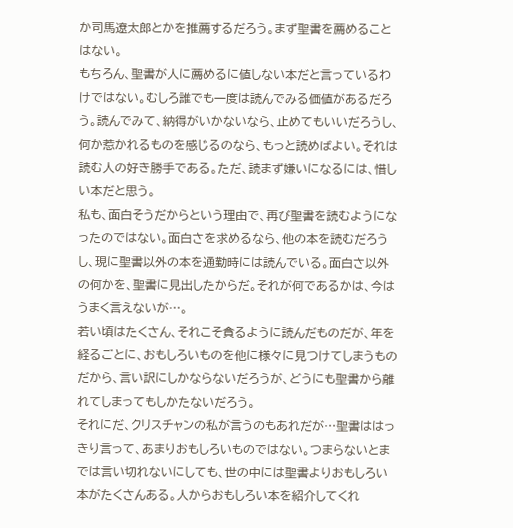か司馬遼太郎とかを推薦するだろう。まず聖書を薦めることはない。
もちろん、聖書が人に薦めるに値しない本だと言っているわけではない。むしろ誰でも一度は読んでみる価値があるだろう。読んでみて、納得がいかないなら、止めてもいいだろうし、何か惹かれるものを感じるのなら、もっと読めばよい。それは読む人の好き勝手である。ただ、読まず嫌いになるには、惜しい本だと思う。
私も、面白そうだからという理由で、再び聖書を読むようになったのではない。面白さを求めるなら、他の本を読むだろうし、現に聖書以外の本を通勤時には読んでいる。面白さ以外の何かを、聖書に見出したからだ。それが何であるかは、今はうまく言えないが…。
若い頃はたくさん、それこそ貪るように読んだものだが、年を経るごとに、おもしろいものを他に様々に見つけてしまうものだから、言い訳にしかならないだろうが、どうにも聖書から離れてしまってもしかたないだろう。
それにだ、クリスチャンの私が言うのもあれだが…聖書ははっきり言って、あまりおもしろいものではない。つまらないとまでは言い切れないにしても、世の中には聖書よりおもしろい本がたくさんある。人からおもしろい本を紹介してくれ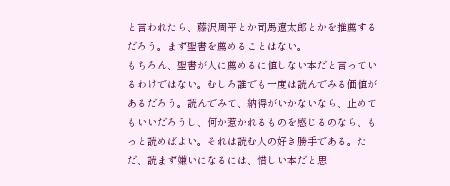と言われたら、藤沢周平とか司馬遼太郎とかを推薦するだろう。まず聖書を薦めることはない。
もちろん、聖書が人に薦めるに値しない本だと言っているわけではない。むしろ誰でも一度は読んでみる価値があるだろう。読んでみて、納得がいかないなら、止めてもいいだろうし、何か惹かれるものを感じるのなら、もっと読めばよい。それは読む人の好き勝手である。ただ、読まず嫌いになるには、惜しい本だと思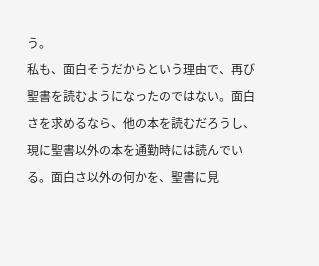う。
私も、面白そうだからという理由で、再び聖書を読むようになったのではない。面白さを求めるなら、他の本を読むだろうし、現に聖書以外の本を通勤時には読んでいる。面白さ以外の何かを、聖書に見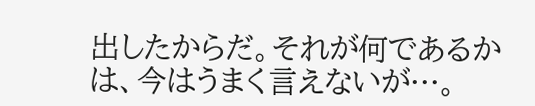出したからだ。それが何であるかは、今はうまく言えないが…。